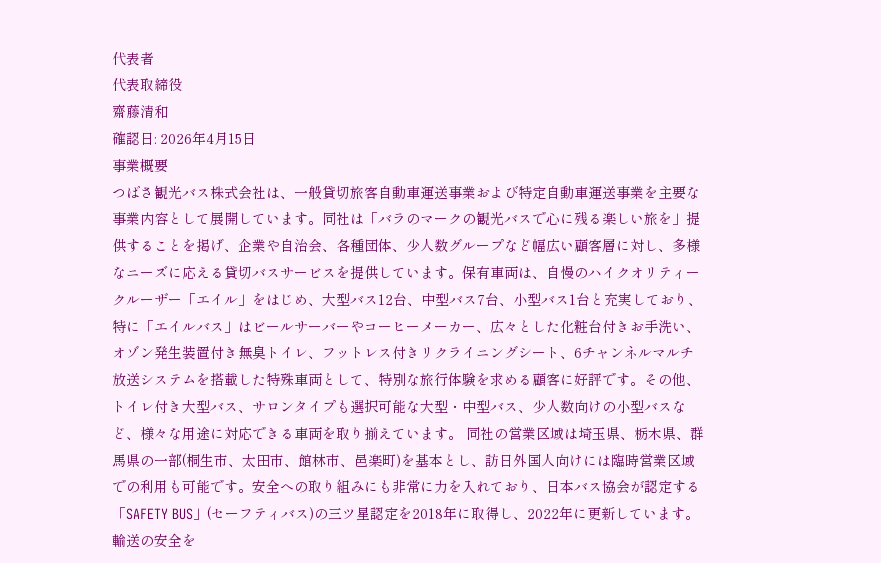代表者
代表取締役
齋藤清和
確認日: 2026年4月15日
事業概要
つばさ観光バス株式会社は、一般貸切旅客自動車運送事業および特定自動車運送事業を主要な事業内容として展開しています。同社は「バラのマークの観光バスで心に残る楽しい旅を」提供することを掲げ、企業や自治会、各種団体、少人数グループなど幅広い顧客層に対し、多様なニーズに応える貸切バスサービスを提供しています。保有車両は、自慢のハイクオリティークルーザー「エイル」をはじめ、大型バス12台、中型バス7台、小型バス1台と充実しており、特に「エイルバス」はビールサーバーやコーヒーメーカー、広々とした化粧台付きお手洗い、オゾン発生装置付き無臭トイレ、フットレス付きリクライニングシート、6チャンネルマルチ放送システムを搭載した特殊車両として、特別な旅行体験を求める顧客に好評です。その他、トイレ付き大型バス、サロンタイプも選択可能な大型・中型バス、少人数向けの小型バスなど、様々な用途に対応できる車両を取り揃えています。 同社の営業区域は埼玉県、栃木県、群馬県の一部(桐生市、太田市、館林市、邑楽町)を基本とし、訪日外国人向けには臨時営業区域での利用も可能です。安全への取り組みにも非常に力を入れており、日本バス協会が認定する「SAFETY BUS」(セーフティバス)の三ツ星認定を2018年に取得し、2022年に更新しています。輸送の安全を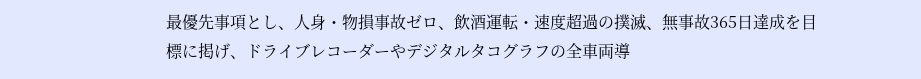最優先事項とし、人身・物損事故ゼロ、飲酒運転・速度超過の撲滅、無事故365日達成を目標に掲げ、ドライブレコーダーやデジタルタコグラフの全車両導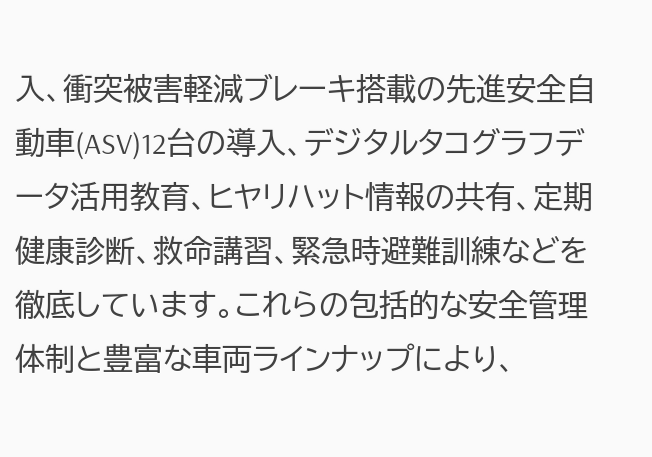入、衝突被害軽減ブレーキ搭載の先進安全自動車(ASV)12台の導入、デジタルタコグラフデータ活用教育、ヒヤリハット情報の共有、定期健康診断、救命講習、緊急時避難訓練などを徹底しています。これらの包括的な安全管理体制と豊富な車両ラインナップにより、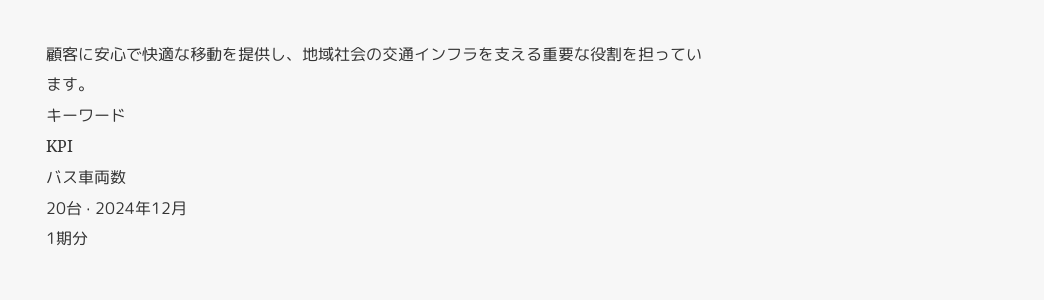顧客に安心で快適な移動を提供し、地域社会の交通インフラを支える重要な役割を担っています。
キーワード
KPI
バス車両数
20台 · 2024年12月
1期分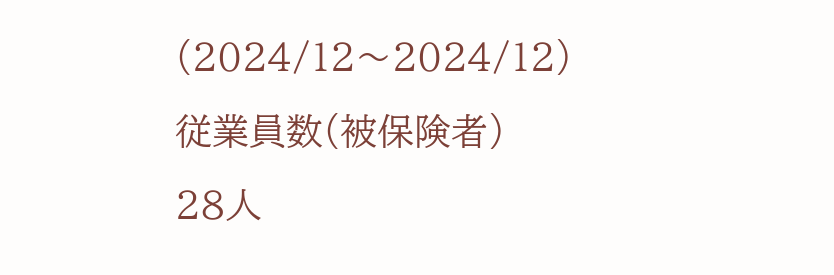(2024/12〜2024/12)
従業員数(被保険者)
28人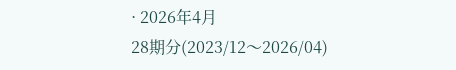· 2026年4月
28期分(2023/12〜2026/04)